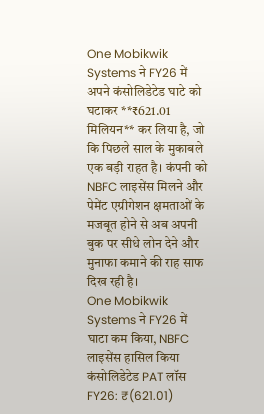One Mobikwik Systems ने FY26 में अपने कंसोलिडेटेड घाटे को घटाकर **₹621.01 मिलियन** कर लिया है, जो कि पिछले साल के मुकाबले एक बड़ी राहत है। कंपनी को NBFC लाइसेंस मिलने और पेमेंट एग्रीगेशन क्षमताओं के मजबूत होने से अब अपनी बुक पर सीधे लोन देने और मुनाफा कमाने की राह साफ दिख रही है।
One Mobikwik Systems ने FY26 में घाटा कम किया, NBFC लाइसेंस हासिल किया
कंसोलिडेटेड PAT लॉस FY26: ₹(621.01)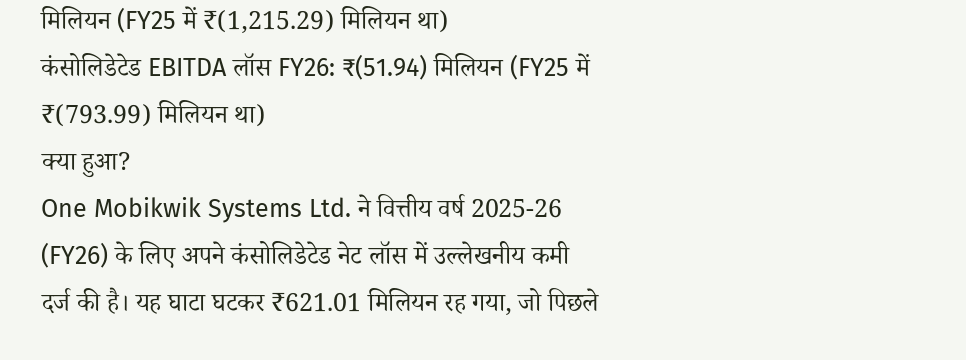मिलियन (FY25 में ₹(1,215.29) मिलियन था)
कंसोलिडेटेड EBITDA लॉस FY26: ₹(51.94) मिलियन (FY25 में ₹(793.99) मिलियन था)
क्या हुआ?
One Mobikwik Systems Ltd. ने वित्तीय वर्ष 2025-26 (FY26) के लिए अपने कंसोलिडेटेड नेट लॉस में उल्लेखनीय कमी दर्ज की है। यह घाटा घटकर ₹621.01 मिलियन रह गया, जो पिछले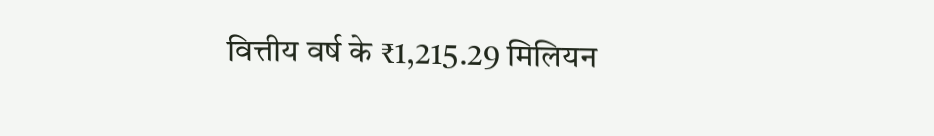वित्तीय वर्ष के ₹1,215.29 मिलियन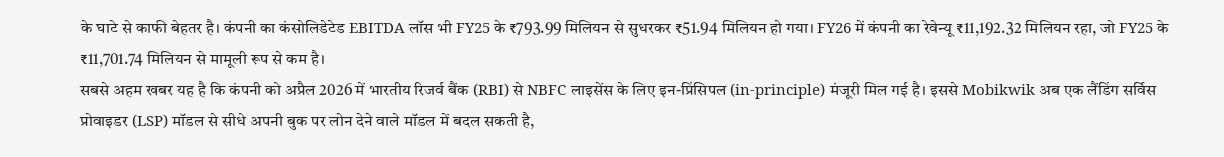के घाटे से काफी बेहतर है। कंपनी का कंसोलिडेटेड EBITDA लॉस भी FY25 के ₹793.99 मिलियन से सुधरकर ₹51.94 मिलियन हो गया। FY26 में कंपनी का रेवेन्यू ₹11,192.32 मिलियन रहा, जो FY25 के ₹11,701.74 मिलियन से मामूली रूप से कम है।
सबसे अहम खबर यह है कि कंपनी को अप्रैल 2026 में भारतीय रिजर्व बैंक (RBI) से NBFC लाइसेंस के लिए इन-प्रिंसिपल (in-principle) मंजूरी मिल गई है। इससे Mobikwik अब एक लैंडिंग सर्विस प्रोवाइडर (LSP) मॉडल से सीधे अपनी बुक पर लोन देने वाले मॉडल में बदल सकती है,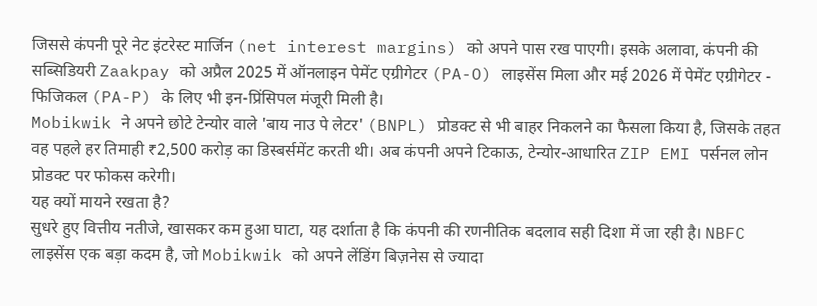जिससे कंपनी पूरे नेट इंटरेस्ट मार्जिन (net interest margins) को अपने पास रख पाएगी। इसके अलावा, कंपनी की सब्सिडियरी Zaakpay को अप्रैल 2025 में ऑनलाइन पेमेंट एग्रीगेटर (PA-O) लाइसेंस मिला और मई 2026 में पेमेंट एग्रीगेटर - फिजिकल (PA-P) के लिए भी इन-प्रिंसिपल मंजूरी मिली है।
Mobikwik ने अपने छोटे टेन्योर वाले 'बाय नाउ पे लेटर' (BNPL) प्रोडक्ट से भी बाहर निकलने का फैसला किया है, जिसके तहत वह पहले हर तिमाही ₹2,500 करोड़ का डिस्बर्समेंट करती थी। अब कंपनी अपने टिकाऊ, टेन्योर-आधारित ZIP EMI पर्सनल लोन प्रोडक्ट पर फोकस करेगी।
यह क्यों मायने रखता है?
सुधरे हुए वित्तीय नतीजे, खासकर कम हुआ घाटा, यह दर्शाता है कि कंपनी की रणनीतिक बदलाव सही दिशा में जा रही है। NBFC लाइसेंस एक बड़ा कदम है, जो Mobikwik को अपने लेंडिंग बिज़नेस से ज्यादा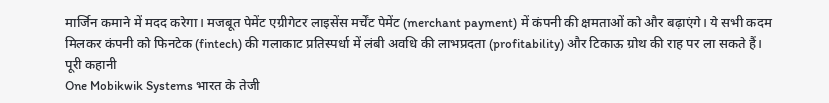मार्जिन कमाने में मदद करेगा। मजबूत पेमेंट एग्रीगेटर लाइसेंस मर्चेंट पेमेंट (merchant payment) में कंपनी की क्षमताओं को और बढ़ाएंगे। ये सभी कदम मिलकर कंपनी को फिनटेक (fintech) की गलाकाट प्रतिस्पर्धा में लंबी अवधि की लाभप्रदता (profitability) और टिकाऊ ग्रोथ की राह पर ला सकते हैं।
पूरी कहानी
One Mobikwik Systems भारत के तेजी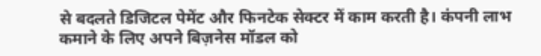से बदलते डिजिटल पेमेंट और फिनटेक सेक्टर में काम करती है। कंपनी लाभ कमाने के लिए अपने बिज़नेस मॉडल को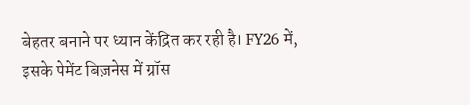बेहतर बनाने पर ध्यान केंद्रित कर रही है। FY26 में, इसके पेमेंट बिज़नेस में ग्रॉस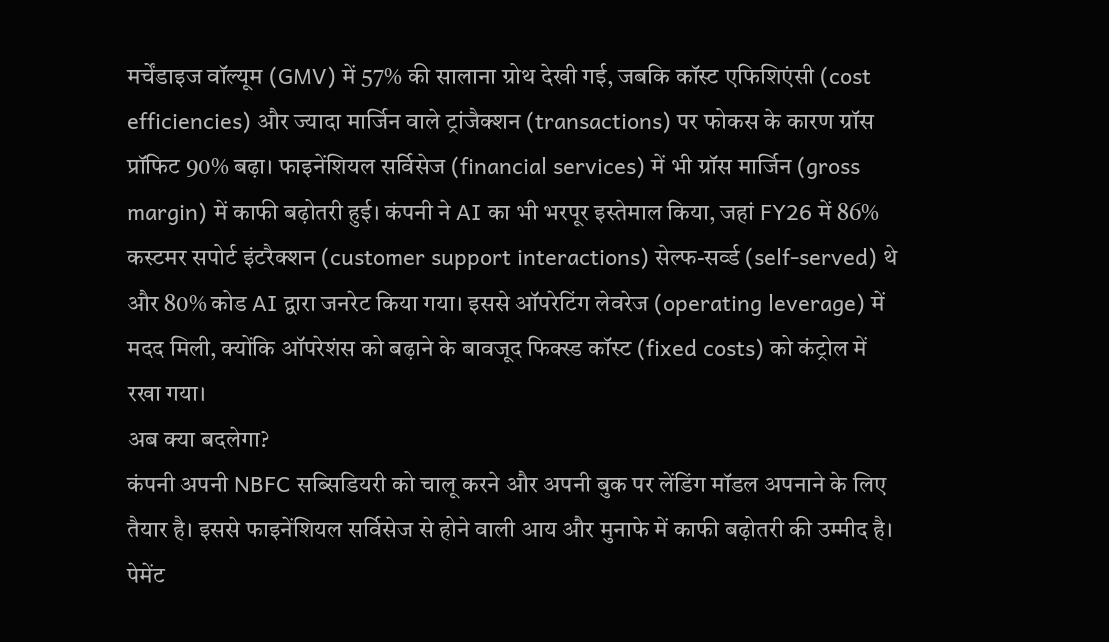मर्चेंडाइज वॉल्यूम (GMV) में 57% की सालाना ग्रोथ देखी गई, जबकि कॉस्ट एफिशिएंसी (cost efficiencies) और ज्यादा मार्जिन वाले ट्रांजैक्शन (transactions) पर फोकस के कारण ग्रॉस प्रॉफिट 90% बढ़ा। फाइनेंशियल सर्विसेज (financial services) में भी ग्रॉस मार्जिन (gross margin) में काफी बढ़ोतरी हुई। कंपनी ने AI का भी भरपूर इस्तेमाल किया, जहां FY26 में 86% कस्टमर सपोर्ट इंटरैक्शन (customer support interactions) सेल्फ-सर्व्ड (self-served) थे और 80% कोड AI द्वारा जनरेट किया गया। इससे ऑपरेटिंग लेवरेज (operating leverage) में मदद मिली, क्योंकि ऑपरेशंस को बढ़ाने के बावजूद फिक्स्ड कॉस्ट (fixed costs) को कंट्रोल में रखा गया।
अब क्या बदलेगा?
कंपनी अपनी NBFC सब्सिडियरी को चालू करने और अपनी बुक पर लेंडिंग मॉडल अपनाने के लिए तैयार है। इससे फाइनेंशियल सर्विसेज से होने वाली आय और मुनाफे में काफी बढ़ोतरी की उम्मीद है। पेमेंट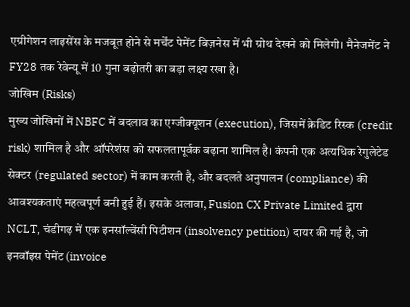एग्रीगेशन लाइसेंस के मजबूत होने से मर्चेंट पेमेंट बिज़नेस में भी ग्रोथ देखने को मिलेगी। मैनेजमेंट ने FY28 तक रेवेन्यू में 10 गुना बढ़ोतरी का बड़ा लक्ष्य रखा है।
जोखिम (Risks)
मुख्य जोखिमों में NBFC में बदलाव का एग्जीक्यूशन (execution), जिसमें क्रेडिट रिस्क (credit risk) शामिल है और ऑपरेशंस को सफलतापूर्वक बढ़ाना शामिल है। कंपनी एक अत्यधिक रेगुलेटेड सेक्टर (regulated sector) में काम करती है, और बदलते अनुपालन (compliance) की आवश्यकताएं महत्वपूर्ण बनी हुई हैं। इसके अलावा, Fusion CX Private Limited द्वारा NCLT, चंडीगढ़ में एक इनसॉल्वेंसी पिटीशन (insolvency petition) दायर की गई है, जो इनवॉइस पेमेंट (invoice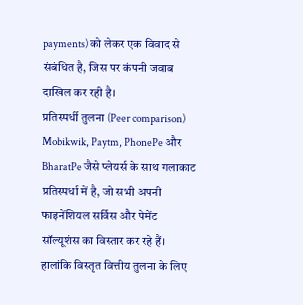payments) को लेकर एक विवाद से संबंधित है, जिस पर कंपनी जवाब दाखिल कर रही है।
प्रतिस्पर्धी तुलना (Peer comparison)
Mobikwik, Paytm, PhonePe और BharatPe जैसे प्लेयर्स के साथ गलाकाट प्रतिस्पर्धा में है, जो सभी अपनी फाइनेंशियल सर्विस और पेमेंट सॉल्यूशंस का विस्तार कर रहे हैं। हालांकि विस्तृत वित्तीय तुलना के लिए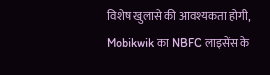विशेष खुलासे की आवश्यकता होगी, Mobikwik का NBFC लाइसेंस के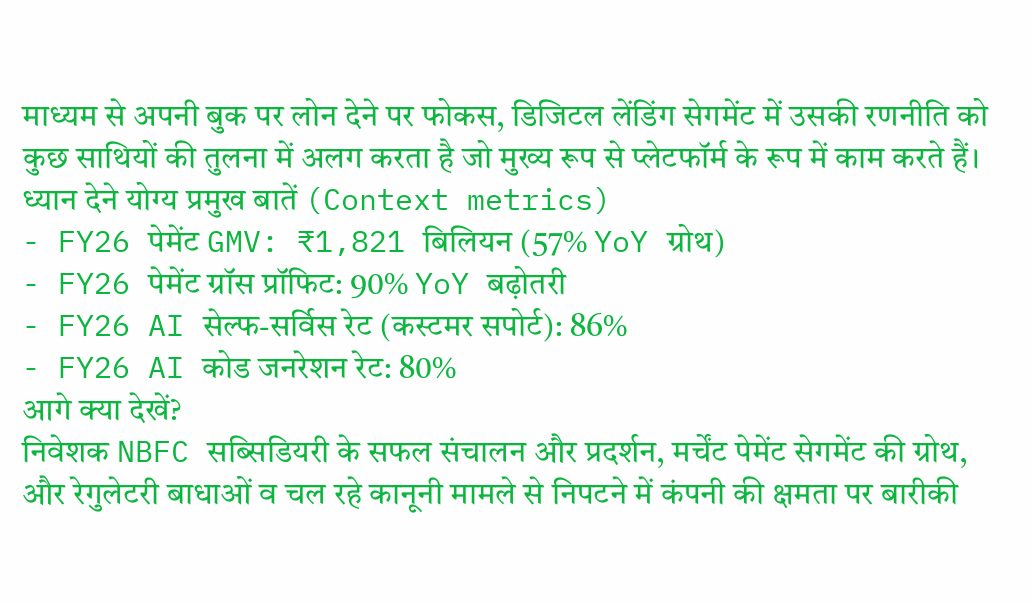माध्यम से अपनी बुक पर लोन देने पर फोकस, डिजिटल लेंडिंग सेगमेंट में उसकी रणनीति को कुछ साथियों की तुलना में अलग करता है जो मुख्य रूप से प्लेटफॉर्म के रूप में काम करते हैं।
ध्यान देने योग्य प्रमुख बातें (Context metrics)
- FY26 पेमेंट GMV: ₹1,821 बिलियन (57% YoY ग्रोथ)
- FY26 पेमेंट ग्रॉस प्रॉफिट: 90% YoY बढ़ोतरी
- FY26 AI सेल्फ-सर्विस रेट (कस्टमर सपोर्ट): 86%
- FY26 AI कोड जनरेशन रेट: 80%
आगे क्या देखें?
निवेशक NBFC सब्सिडियरी के सफल संचालन और प्रदर्शन, मर्चेंट पेमेंट सेगमेंट की ग्रोथ, और रेगुलेटरी बाधाओं व चल रहे कानूनी मामले से निपटने में कंपनी की क्षमता पर बारीकी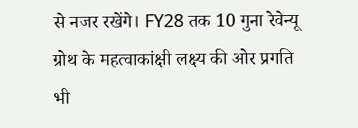से नजर रखेंगे। FY28 तक 10 गुना रेवेन्यू ग्रोथ के महत्वाकांक्षी लक्ष्य की ओर प्रगति भी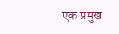एक प्रमुख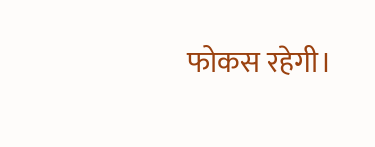फोकस रहेगी।